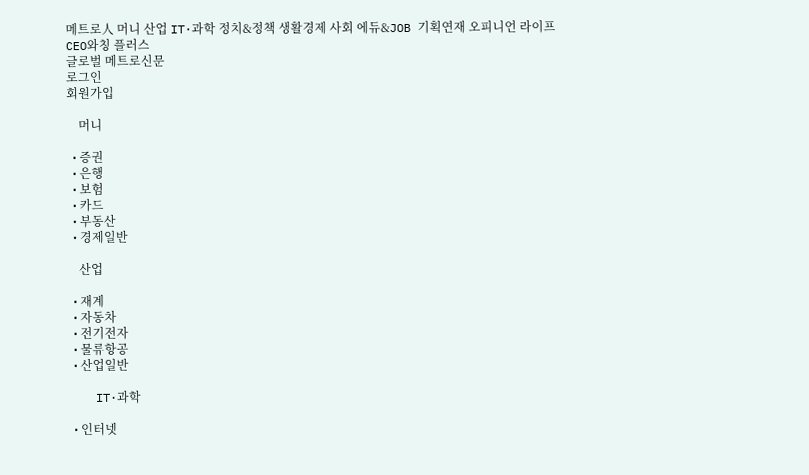메트로人 머니 산업 IT·과학 정치&정책 생활경제 사회 에듀&JOB 기획연재 오피니언 라이프 CEO와칭 플러스
글로벌 메트로신문
로그인
회원가입

    머니

  • 증권
  • 은행
  • 보험
  • 카드
  • 부동산
  • 경제일반

    산업

  • 재계
  • 자동차
  • 전기전자
  • 물류항공
  • 산업일반

    IT·과학

  • 인터넷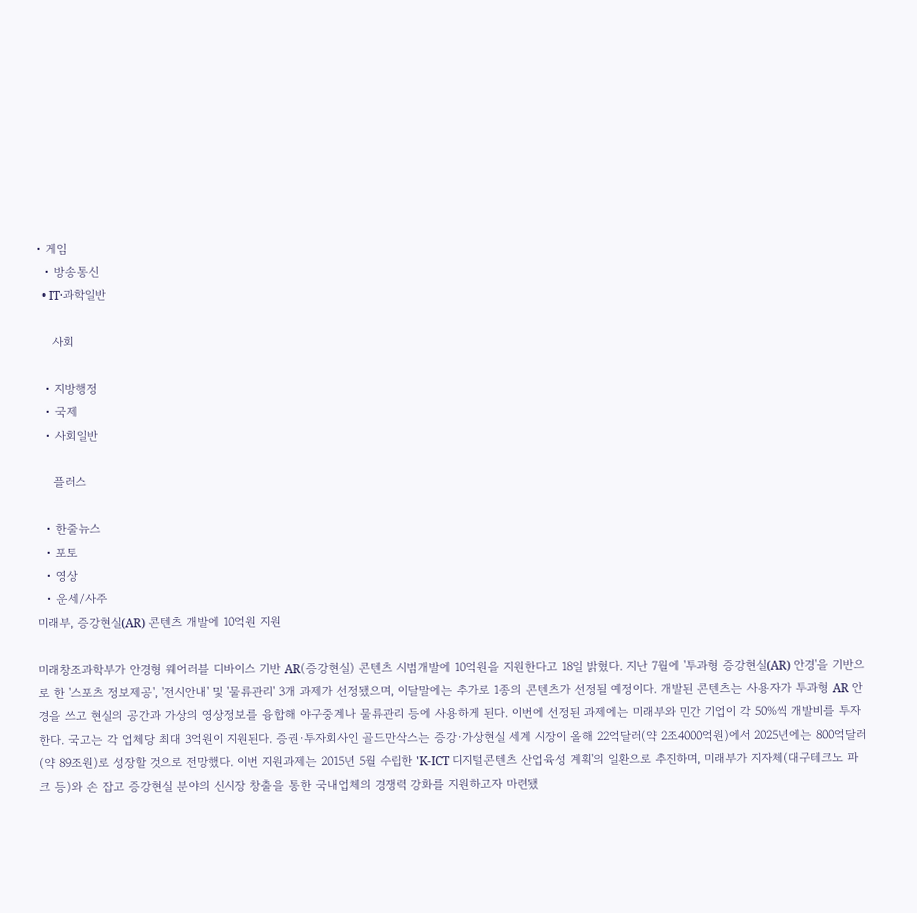• 게임
  • 방송통신
  • IT·과학일반

    사회

  • 지방행정
  • 국제
  • 사회일반

    플러스

  • 한줄뉴스
  • 포토
  • 영상
  • 운세/사주
미래부, 증강현실(AR) 콘텐츠 개발에 10억원 지원

미래창조과학부가 안경형 웨어러블 디바이스 기반 AR(증강현실) 콘텐츠 시범개발에 10억원을 지원한다고 18일 밝혔다. 지난 7월에 '투과형 증강현실(AR) 안경'을 기반으로 한 '스포츠 정보제공', '전시안내' 및 '물류관리' 3개 과제가 선정됐으며, 이달말에는 추가로 1종의 콘텐츠가 선정될 예정이다. 개발된 콘텐츠는 사용자가 투과형 AR 안경을 쓰고 현실의 공간과 가상의 영상정보를 융합해 야구중계나 물류관리 등에 사용하게 된다. 이번에 선정된 과제에는 미래부와 민간 기업이 각 50%씩 개발비를 투자한다. 국고는 각 업체당 최대 3억원이 지원된다. 증권·투자회사인 골드만삭스는 증강·가상현실 세계 시장이 올해 22억달러(약 2조4000억원)에서 2025년에는 800억달러(약 89조원)로 성장할 것으로 전망했다. 이번 지원과제는 2015년 5월 수립한 'K-ICT 디지털콘텐츠 산업육성 계획'의 일환으로 추진하며, 미래부가 지자체(대구테크노 파크 등)와 손 잡고 증강현실 분야의 신시장 창출을 통한 국내업체의 경쟁력 강화를 지원하고자 마련됐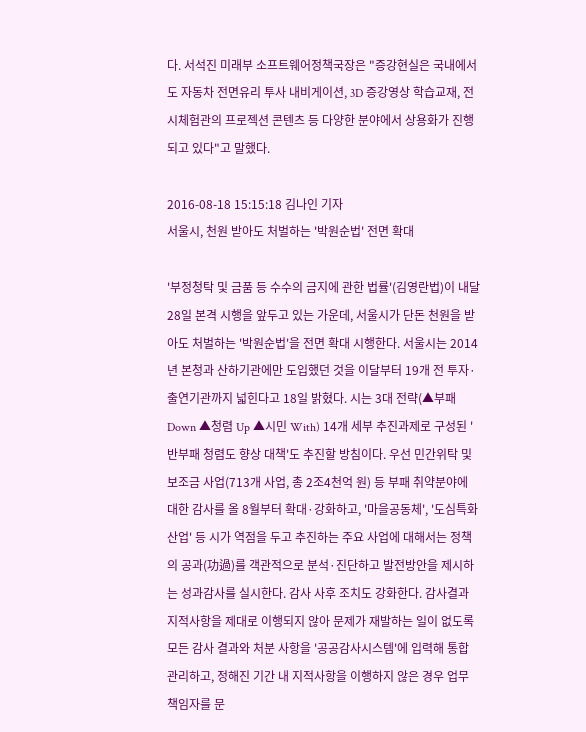다. 서석진 미래부 소프트웨어정책국장은 "증강현실은 국내에서도 자동차 전면유리 투사 내비게이션, 3D 증강영상 학습교재, 전시체험관의 프로젝션 콘텐츠 등 다양한 분야에서 상용화가 진행되고 있다"고 말했다.

2016-08-18 15:15:18 김나인 기자
서울시, 천원 받아도 처벌하는 '박원순법' 전면 확대

'부정청탁 및 금품 등 수수의 금지에 관한 법률'(김영란법)이 내달 28일 본격 시행을 앞두고 있는 가운데, 서울시가 단돈 천원을 받아도 처벌하는 '박원순법'을 전면 확대 시행한다. 서울시는 2014년 본청과 산하기관에만 도입했던 것을 이달부터 19개 전 투자·출연기관까지 넓힌다고 18일 밝혔다. 시는 3대 전략(▲부패 Down ▲청렴 Up ▲시민 With) 14개 세부 추진과제로 구성된 '반부패 청렴도 향상 대책'도 추진할 방침이다. 우선 민간위탁 및 보조금 사업(713개 사업, 총 2조4천억 원) 등 부패 취약분야에 대한 감사를 올 8월부터 확대·강화하고, '마을공동체', '도심특화산업' 등 시가 역점을 두고 추진하는 주요 사업에 대해서는 정책의 공과(功過)를 객관적으로 분석·진단하고 발전방안을 제시하는 성과감사를 실시한다. 감사 사후 조치도 강화한다. 감사결과 지적사항을 제대로 이행되지 않아 문제가 재발하는 일이 없도록 모든 감사 결과와 처분 사항을 '공공감사시스템'에 입력해 통합 관리하고, 정해진 기간 내 지적사항을 이행하지 않은 경우 업무 책임자를 문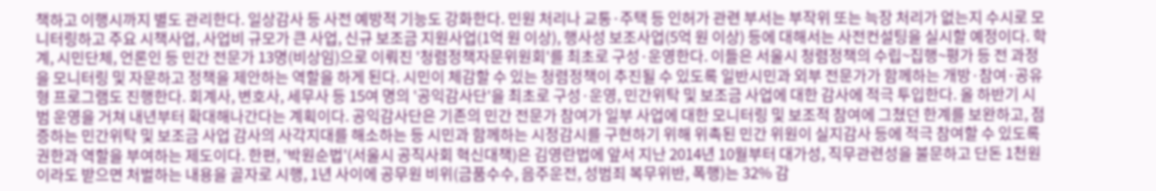책하고 이행시까지 별도 관리한다. 일상감사 등 사전 예방적 기능도 강화한다. 민원 처리나 교통·주택 등 인허가 관련 부서는 부작위 또는 늑장 처리가 없는지 수시로 모니터링하고 주요 시책사업, 사업비 규모가 큰 사업, 신규 보조금 지원사업(1억 원 이상), 행사성 보조사업(5억 원 이상) 등에 대해서는 사전컨설팅을 실시할 예정이다. 학계, 시민단체, 언론인 등 민간 전문가 13명(비상임)으로 이뤄진 '청렴정책자문위원회'를 최초로 구성·운영한다. 이들은 서울시 청렴정책의 수립~집행~평가 등 전 과정을 모니터링 및 자문하고 정책을 제안하는 역할을 하게 된다. 시민이 체감할 수 있는 청렴정책이 추진될 수 있도록 일반시민과 외부 전문가가 함께하는 개방·참여·공유형 프로그램도 진행한다. 회계사, 변호사, 세무사 등 15여 명의 '공익감사단'을 최초로 구성·운영, 민간위탁 및 보조금 사업에 대한 감사에 적극 투입한다. 올 하반기 시범 운영을 거쳐 내년부터 확대해나간다는 계획이다. 공익감사단은 기존의 민간 전문가 참여가 일부 사업에 대한 모니터링 및 보조적 참여에 그쳤던 한계를 보완하고, 점증하는 민간위탁 및 보조금 사업 감사의 사각지대를 해소하는 등 시민과 함께하는 시정감시를 구현하기 위해 위촉된 민간 위원이 실지감사 등에 적극 참여할 수 있도록 권한과 역할을 부여하는 제도이다. 한편, '박원순법'(서울시 공직사회 혁신대책)은 김영란법에 앞서 지난 2014년 10월부터 대가성, 직무관련성을 불문하고 단돈 1천원이라도 받으면 처벌하는 내용을 골자로 시행, 1년 사이에 공무원 비위(금품수수, 음주운전, 성범죄 복무위반, 폭행)는 32% 감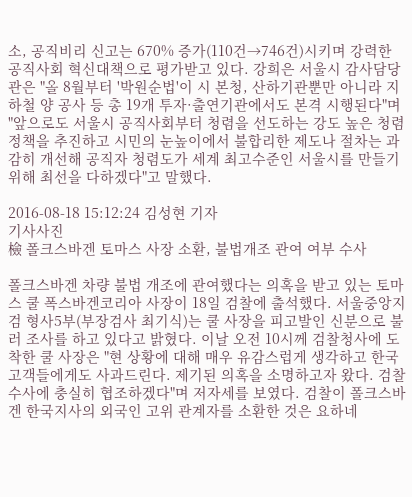소, 공직비리 신고는 670% 증가(110건→746건)시키며 강력한 공직사회 혁신대책으로 평가받고 있다. 강희은 서울시 감사담당관은 "올 8월부터 '박원순법'이 시 본청, 산하기관뿐만 아니라 지하철 양 공사 등 총 19개 투자·출연기관에서도 본격 시행된다"며 "앞으로도 서울시 공직사회부터 청렴을 선도하는 강도 높은 청렴정책을 추진하고 시민의 눈높이에서 불합리한 제도나 절차는 과감히 개선해 공직자 청렴도가 세계 최고수준인 서울시를 만들기 위해 최선을 다하겠다"고 말했다.

2016-08-18 15:12:24 김성현 기자
기사사진
檢 폴크스바겐 토마스 사장 소환, 불법개조 관여 여부 수사

폴크스바겐 차량 불법 개조에 관여했다는 의혹을 받고 있는 토마스 쿨 폭스바겐코리아 사장이 18일 검찰에 출석했다. 서울중앙지검 형사5부(부장검사 최기식)는 쿨 사장을 피고발인 신분으로 불러 조사를 하고 있다고 밝혔다. 이날 오전 10시께 검찰청사에 도착한 쿨 사장은 "현 상황에 대해 매우 유감스럽게 생각하고 한국 고객들에게도 사과드린다. 제기된 의혹을 소명하고자 왔다. 검찰 수사에 충실히 협조하겠다"며 저자세를 보였다. 검찰이 폴크스바겐 한국지사의 외국인 고위 관계자를 소환한 것은 요하네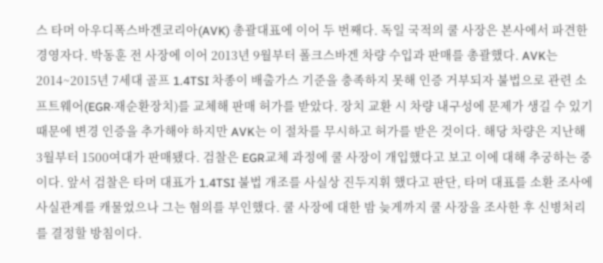스 타머 아우디폭스바겐코리아(AVK) 총괄대표에 이어 두 번째다. 독일 국적의 쿨 사장은 본사에서 파견한 경영자다. 박동훈 전 사장에 이어 2013년 9월부터 폴크스바겐 차량 수입과 판매를 총괄했다. AVK는 2014~2015년 7세대 골프 1.4TSI 차종이 배출가스 기준을 충족하지 못해 인증 거부되자 불법으로 관련 소프트웨어(EGR·재순환장치)를 교체해 판매 허가를 받았다. 장치 교환 시 차량 내구성에 문제가 생길 수 있기 때문에 변경 인증을 추가해야 하지만 AVK는 이 절차를 무시하고 허가를 받은 것이다. 해당 차량은 지난해 3월부터 1500여대가 판매됐다. 검찰은 EGR교체 과정에 쿨 사장이 개입했다고 보고 이에 대해 추궁하는 중이다. 앞서 검찰은 타머 대표가 1.4TSI 불법 개조를 사실상 진두지휘 했다고 판단, 타머 대표를 소환 조사에 사실관계를 캐물었으나 그는 혐의를 부인했다. 쿨 사장에 대한 밤 늦게까지 쿨 사장을 조사한 후 신병처리를 결정할 방침이다.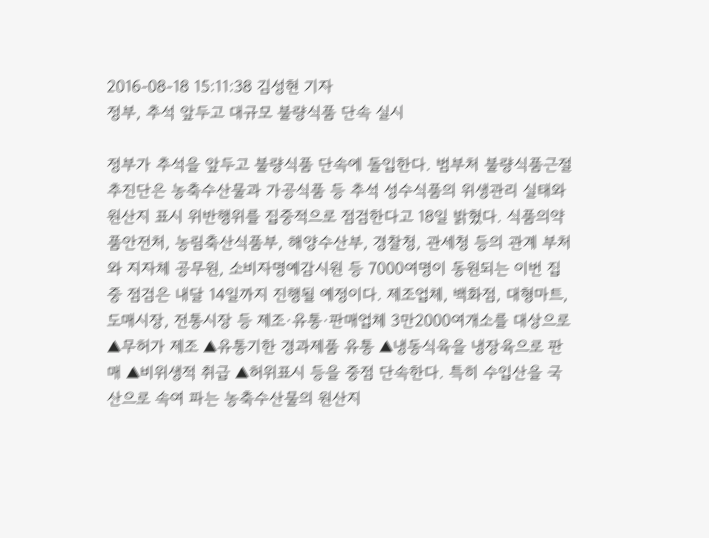2016-08-18 15:11:38 김성현 기자
정부, 추석 앞두고 대규모 불량식품 단속 실시

정부가 추석을 앞두고 불량식품 단속에 돌입한다. 범부처 불량식품근절추진단은 농축수산물과 가공식품 등 추석 성수식품의 위생관리 실태와 원산지 표시 위반행위를 집중적으로 점검한다고 18일 밝혔다. 식품의약품안전처, 농림축산식품부, 해양수산부, 경찰청, 관세청 등의 관계 부처와 지자체 공무원, 소비자명예감시원 등 7000여명이 동원되는 이번 집중 점검은 내달 14일까지 진행될 예정이다. 제조업체, 백화점, 대형마트, 도매시장, 전통시장 등 제조·유통·판매업체 3만2000여개소를 대상으로 ▲무허가 제조 ▲유통기한 경과제품 유통 ▲냉동식육을 냉장육으로 판매 ▲비위생적 취급 ▲허위표시 등을 중점 단속한다. 특히 수입산을 국산으로 속여 파는 농축수산물의 원산지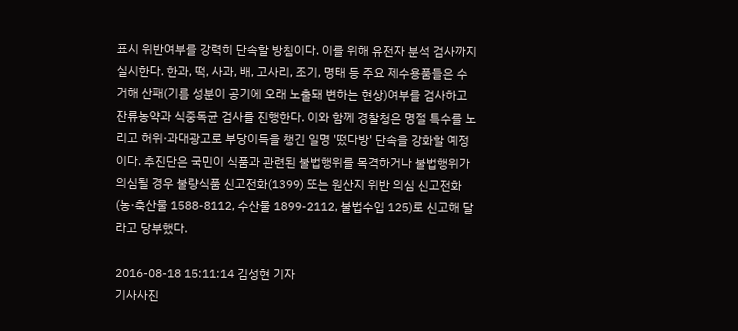표시 위반여부를 강력히 단속할 방침이다. 이를 위해 유전자 분석 검사까지 실시한다. 한과, 떡, 사과, 배, 고사리, 조기, 명태 등 주요 제수용품들은 수거해 산패(기름 성분이 공기에 오래 노출돼 변하는 현상)여부를 검사하고 잔류농약과 식중독균 검사를 진행한다. 이와 함께 경찰청은 명절 특수를 노리고 허위·과대광고로 부당이득을 챙긴 일명 '떴다방' 단속을 강화할 예정이다. 추진단은 국민이 식품과 관련된 불법행위를 목격하거나 불법행위가 의심될 경우 불량식품 신고전화(1399) 또는 원산지 위반 의심 신고전화(농·축산물 1588-8112, 수산물 1899-2112, 불법수입 125)로 신고해 달라고 당부했다.

2016-08-18 15:11:14 김성현 기자
기사사진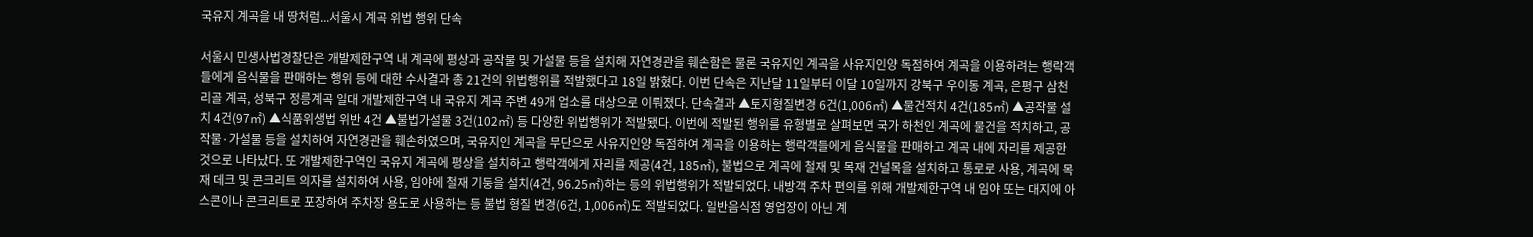국유지 계곡을 내 땅처럼...서울시 계곡 위법 행위 단속

서울시 민생사법경찰단은 개발제한구역 내 계곡에 평상과 공작물 및 가설물 등을 설치해 자연경관을 훼손함은 물론 국유지인 계곡을 사유지인양 독점하여 계곡을 이용하려는 행락객들에게 음식물을 판매하는 행위 등에 대한 수사결과 총 21건의 위법행위를 적발했다고 18일 밝혔다. 이번 단속은 지난달 11일부터 이달 10일까지 강북구 우이동 계곡, 은평구 삼천리골 계곡, 성북구 정릉계곡 일대 개발제한구역 내 국유지 계곡 주변 49개 업소를 대상으로 이뤄졌다. 단속결과 ▲토지형질변경 6건(1,006㎡) ▲물건적치 4건(185㎡) ▲공작물 설치 4건(97㎡) ▲식품위생법 위반 4건 ▲불법가설물 3건(102㎡) 등 다양한 위법행위가 적발됐다. 이번에 적발된 행위를 유형별로 살펴보면 국가 하천인 계곡에 물건을 적치하고, 공작물·가설물 등을 설치하여 자연경관을 훼손하였으며, 국유지인 계곡을 무단으로 사유지인양 독점하여 계곡을 이용하는 행락객들에게 음식물을 판매하고 계곡 내에 자리를 제공한 것으로 나타났다. 또 개발제한구역인 국유지 계곡에 평상을 설치하고 행락객에게 자리를 제공(4건, 185㎡), 불법으로 계곡에 철재 및 목재 건널목을 설치하고 통로로 사용, 계곡에 목재 데크 및 콘크리트 의자를 설치하여 사용, 임야에 철재 기둥을 설치(4건, 96.25㎡)하는 등의 위법행위가 적발되었다. 내방객 주차 편의를 위해 개발제한구역 내 임야 또는 대지에 아스콘이나 콘크리트로 포장하여 주차장 용도로 사용하는 등 불법 형질 변경(6건, 1,006㎡)도 적발되었다. 일반음식점 영업장이 아닌 계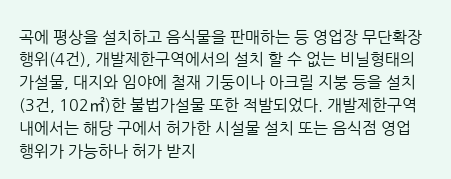곡에 평상을 설치하고 음식물을 판매하는 등 영업장 무단확장 행위(4건), 개발제한구역에서의 설치 할 수 없는 비닐형태의 가설물, 대지와 임야에 철재 기둥이나 아크릴 지붕 등을 설치(3건, 102㎡)한 불법가설물 또한 적발되었다. 개발제한구역 내에서는 해당 구에서 허가한 시설물 설치 또는 음식점 영업행위가 가능하나 허가 받지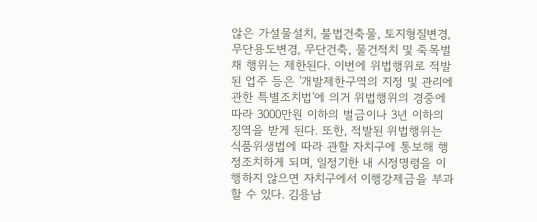않은 가설물설치, 불법건축물, 토지형질변경, 무단용도변경, 무단건축, 물건적치 및 죽목벌채 행위는 제한된다. 이번에 위법행위로 적발된 업주 등은 '개발제한구역의 지정 및 관리에 관한 특별조치법'에 의거 위법행위의 경중에 따라 3000만원 이하의 벌금이나 3년 이하의 징역을 받게 된다. 또한, 적발된 위법행위는 식품위생법에 따라 관할 자치구에 통보해 행정조치하게 되며, 일정기한 내 시정명령을 이행하지 않으면 자치구에서 이행강제금을 부과할 수 있다. 김용남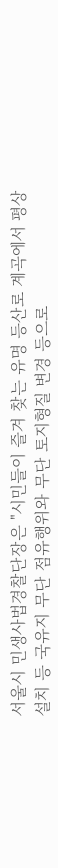서울시 민생사법경찰단장은 "시민들이 즐겨 찾는 유명 등산로 계곡에서 평상설치 등 국유지 무단 점유행위와 무단 토지형질 변경 등으로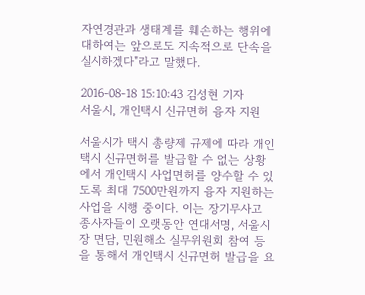자연경관과 생태계를 훼손하는 행위에 대하여는 앞으로도 지속적으로 단속을 실시하겠다"라고 말했다.

2016-08-18 15:10:43 김성현 기자
서울시, 개인택시 신규면허 융자 지원

서울시가 택시 총량제 규제에 따라 개인택시 신규면허를 발급할 수 없는 상황에서 개인택시 사업면허를 양수할 수 있도록 최대 7500만원까지 융자 지원하는 사업을 시행 중이다. 이는 장기무사고 종사자들이 오랫동안 연대서명, 서울시장 면담, 민원해소 실무위원회 참여 등을 통해서 개인택시 신규면허 발급을 요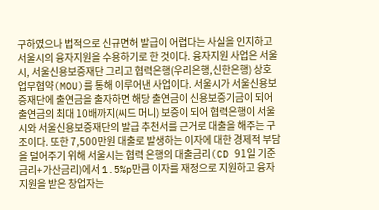구하였으나 법적으로 신규면허 발급이 어렵다는 사실을 인지하고 서울시의 융자지원을 수용하기로 한 것이다. 융자지원 사업은 서울시, 서울신용보증재단 그리고 협력은행(우리은행,신한은행) 상호 업무협약(MOU)를 통해 이루어낸 사업이다. 서울시가 서울신용보증재단에 출연금을 출자하면 해당 출연금이 신용보증기금이 되어 출연금의 최대 10배까지(씨드 머니) 보증이 되어 협력은행이 서울시와 서울신용보증재단의 발급 추천서를 근거로 대출을 해주는 구조이다. 또한 7,500만원 대출로 발생하는 이자에 대한 경제적 부담을 덜어주기 위해 서울시는 협력 은행의 대출금리(CD 91일 기준금리+가산금리)에서 1.5%p만큼 이자를 재정으로 지원하고 융자 지원을 받은 창업자는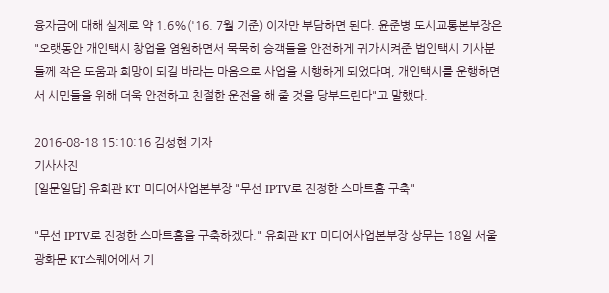융자금에 대해 실제로 약 1.6%('16. 7월 기준) 이자만 부담하면 된다. 윤준병 도시교통본부장은 "오랫동안 개인택시 창업을 염원하면서 묵묵히 승객들을 안전하게 귀가시켜준 법인택시 기사분들께 작은 도움과 희망이 되길 바라는 마음으로 사업을 시행하게 되었다며, 개인택시를 운행하면서 시민들을 위해 더욱 안전하고 친절한 운전을 해 줄 것을 당부드린다"고 말했다.

2016-08-18 15:10:16 김성현 기자
기사사진
[일문일답] 유희관 KT 미디어사업본부장 "무선 IPTV로 진정한 스마트홈 구축"

"무선 IPTV로 진정한 스마트홈을 구축하겠다." 유희관 KT 미디어사업본부장 상무는 18일 서울 광화문 KT스퀘어에서 기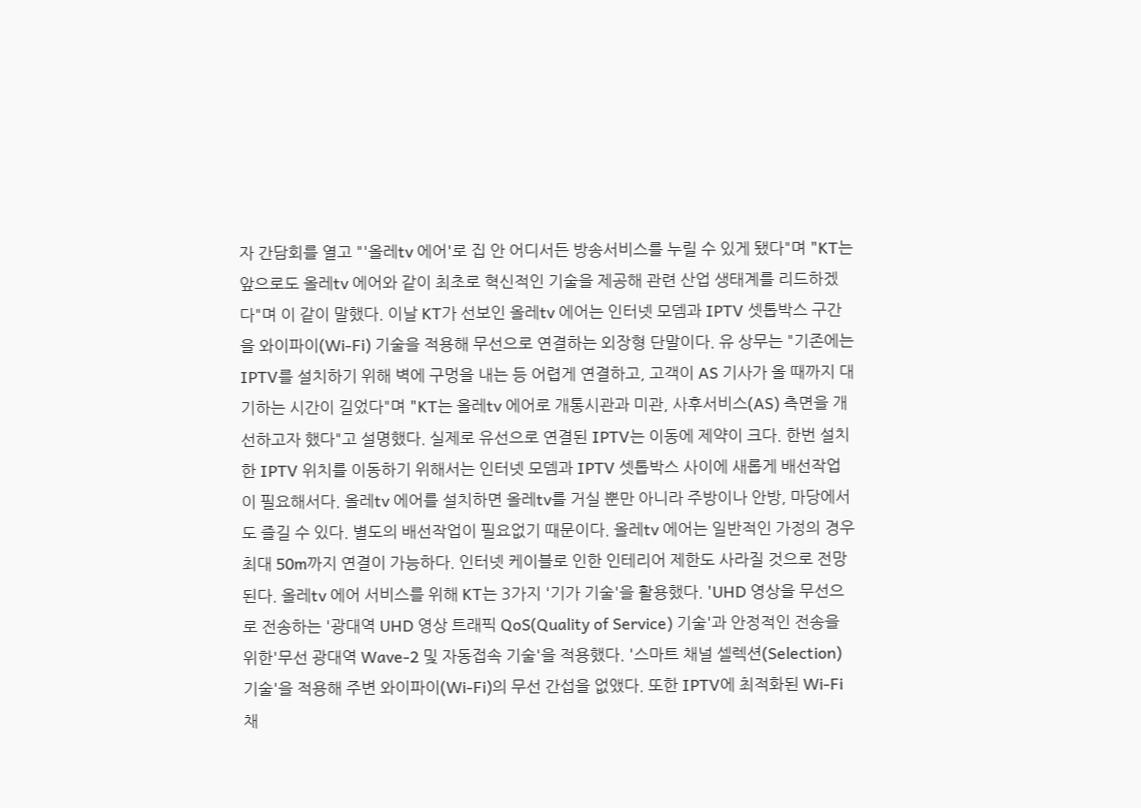자 간담회를 열고 "'올레tv 에어'로 집 안 어디서든 방송서비스를 누릴 수 있게 됐다"며 "KT는 앞으로도 올레tv 에어와 같이 최초로 혁신적인 기술을 제공해 관련 산업 생태계를 리드하겠다"며 이 같이 말했다. 이날 KT가 선보인 올레tv 에어는 인터넷 모뎀과 IPTV 셋톱박스 구간을 와이파이(Wi-Fi) 기술을 적용해 무선으로 연결하는 외장형 단말이다. 유 상무는 "기존에는 IPTV를 설치하기 위해 벽에 구멍을 내는 등 어렵게 연결하고, 고객이 AS 기사가 올 때까지 대기하는 시간이 길었다"며 "KT는 올레tv 에어로 개통시관과 미관, 사후서비스(AS) 측면을 개선하고자 했다"고 설명했다. 실제로 유선으로 연결된 IPTV는 이동에 제약이 크다. 한번 설치한 IPTV 위치를 이동하기 위해서는 인터넷 모뎀과 IPTV 셋톱박스 사이에 새롭게 배선작업이 필요해서다. 올레tv 에어를 설치하면 올레tv를 거실 뿐만 아니라 주방이나 안방, 마당에서도 즐길 수 있다. 별도의 배선작업이 필요없기 때문이다. 올레tv 에어는 일반적인 가정의 경우 최대 50m까지 연결이 가능하다. 인터넷 케이블로 인한 인테리어 제한도 사라질 것으로 전망된다. 올레tv 에어 서비스를 위해 KT는 3가지 '기가 기술'을 활용했다. 'UHD 영상을 무선으로 전송하는 '광대역 UHD 영상 트래픽 QoS(Quality of Service) 기술'과 안정적인 전송을 위한'무선 광대역 Wave-2 및 자동접속 기술'을 적용했다. '스마트 채널 셀렉션(Selection) 기술'을 적용해 주변 와이파이(Wi-Fi)의 무선 간섭을 없앴다. 또한 IPTV에 최적화된 Wi-Fi 채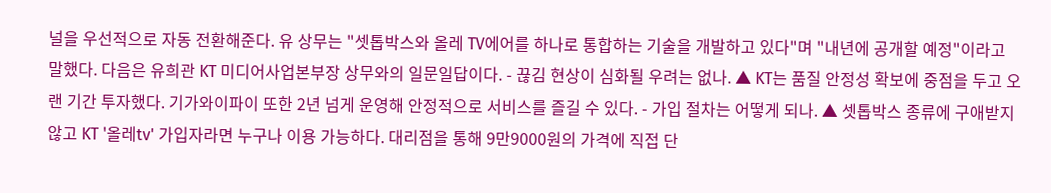널을 우선적으로 자동 전환해준다. 유 상무는 "셋톱박스와 올레 TV에어를 하나로 통합하는 기술을 개발하고 있다"며 "내년에 공개할 예정"이라고 말했다. 다음은 유희관 KT 미디어사업본부장 상무와의 일문일답이다. - 끊김 현상이 심화될 우려는 없나. ▲ KT는 품질 안정성 확보에 중점을 두고 오랜 기간 투자했다. 기가와이파이 또한 2년 넘게 운영해 안정적으로 서비스를 즐길 수 있다. - 가입 절차는 어떻게 되나. ▲ 셋톱박스 종류에 구애받지 않고 KT '올레tv' 가입자라면 누구나 이용 가능하다. 대리점을 통해 9만9000원의 가격에 직접 단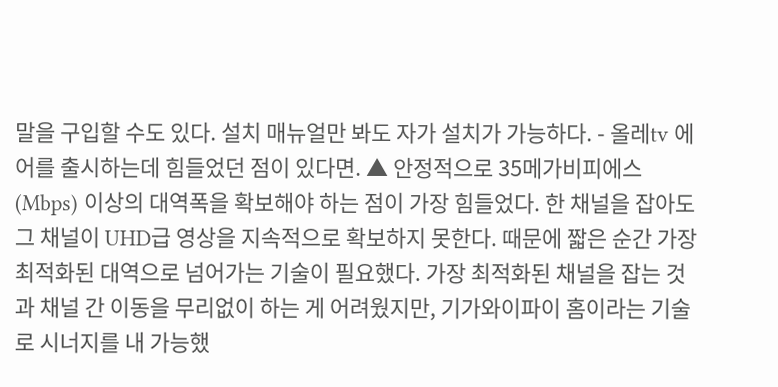말을 구입할 수도 있다. 설치 매뉴얼만 봐도 자가 설치가 가능하다. - 올레tv 에어를 출시하는데 힘들었던 점이 있다면. ▲ 안정적으로 35메가비피에스(Mbps) 이상의 대역폭을 확보해야 하는 점이 가장 힘들었다. 한 채널을 잡아도 그 채널이 UHD급 영상을 지속적으로 확보하지 못한다. 때문에 짧은 순간 가장 최적화된 대역으로 넘어가는 기술이 필요했다. 가장 최적화된 채널을 잡는 것과 채널 간 이동을 무리없이 하는 게 어려웠지만, 기가와이파이 홈이라는 기술로 시너지를 내 가능했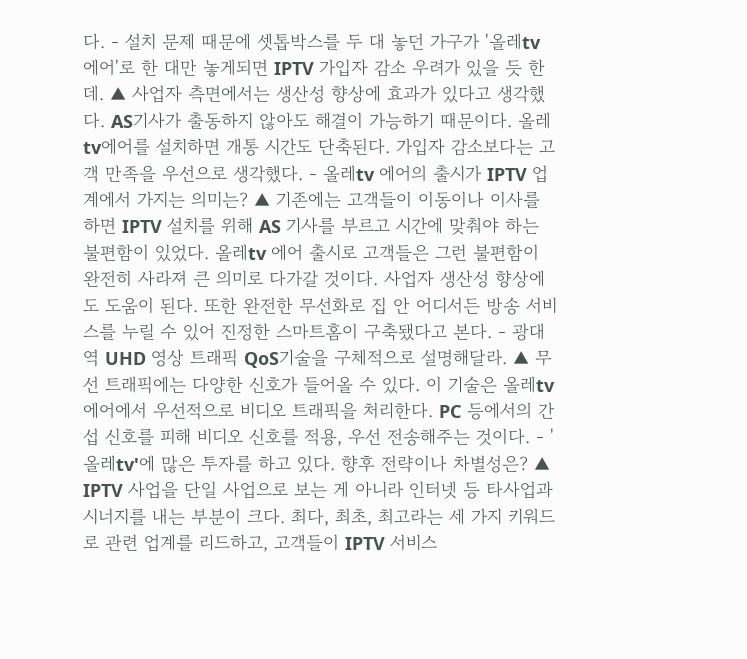다. - 설치 문제 때문에 셋톱박스를 두 대 놓던 가구가 '올레tv 에어'로 한 대만 놓게되면 IPTV 가입자 감소 우려가 있을 듯 한데. ▲ 사업자 측면에서는 생산성 향상에 효과가 있다고 생각했다. AS기사가 출동하지 않아도 해결이 가능하기 때문이다. 올레tv에어를 설치하면 개통 시간도 단축된다. 가입자 감소보다는 고객 만족을 우선으로 생각했다. - 올레tv 에어의 출시가 IPTV 업계에서 가지는 의미는? ▲ 기존에는 고객들이 이동이나 이사를 하면 IPTV 설치를 위해 AS 기사를 부르고 시간에 맞춰야 하는 불편함이 있었다. 올레tv 에어 출시로 고객들은 그런 불편함이 완전히 사라져 큰 의미로 다가갈 것이다. 사업자 생산성 향상에도 도움이 된다. 또한 완전한 무선화로 집 안 어디서든 방송 서비스를 누릴 수 있어 진정한 스마트홈이 구축됐다고 본다. - 광대역 UHD 영상 트래픽 QoS기술을 구체적으로 설명해달라. ▲ 무선 트래픽에는 다양한 신호가 들어올 수 있다. 이 기술은 올레tv에어에서 우선적으로 비디오 트래픽을 처리한다. PC 등에서의 간섭 신호를 피해 비디오 신호를 적용, 우선 전송해주는 것이다. - '올레tv'에 많은 투자를 하고 있다. 향후 전략이나 차별성은? ▲ IPTV 사업을 단일 사업으로 보는 게 아니라 인터넷 등 타사업과 시너지를 내는 부분이 크다. 최다, 최초, 최고라는 세 가지 키워드로 관련 업계를 리드하고, 고객들이 IPTV 서비스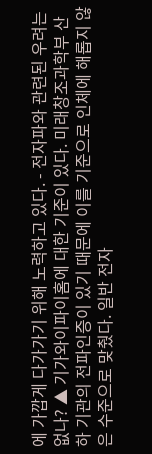에 가깝게 다가가기 위해 노력하고 있다. - 전자파와 관련된 우려는 없나? ▲ 기가와이파이홈에 대한 기준이 있다. 미래창조과학부 산하 기관의 전파인증이 있기 때문에 이를 기준으로 인체에 해롭지 않은 수준으로 맞췄다. 일반 전자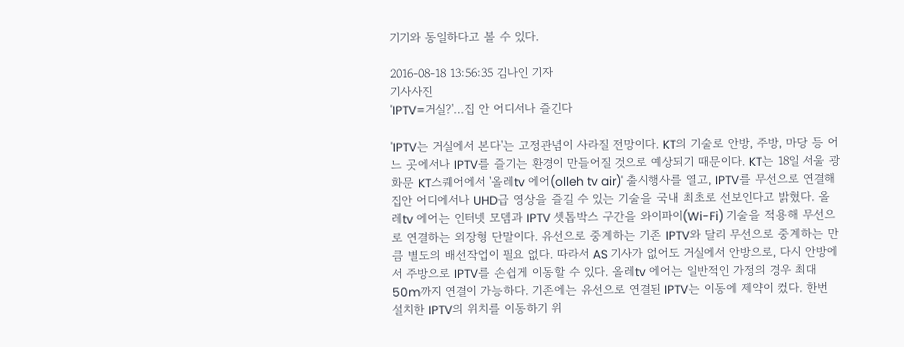기기와 동일하다고 볼 수 있다.

2016-08-18 13:56:35 김나인 기자
기사사진
'IPTV=거실?'…집 안 어디서나 즐긴다

'IPTV는 거실에서 본다'는 고정관념이 사라질 전망이다. KT의 기술로 안방, 주방, 마당 등 어느 곳에서나 IPTV를 즐기는 환경이 만들어질 것으로 예상되기 때문이다. KT는 18일 서울 광화문 KT스퀘어에서 '올레tv 에어(olleh tv air)' 출시행사를 열고, IPTV를 무선으로 연결해 집안 어디에서나 UHD급 영상을 즐길 수 있는 기술을 국내 최초로 선보인다고 밝혔다. 올레tv 에어는 인터넷 모뎀과 IPTV 셋톱박스 구간을 와이파이(Wi-Fi) 기술을 적용해 무선으로 연결하는 외장형 단말이다. 유선으로 중계하는 기존 IPTV와 달리 무선으로 중계하는 만큼 별도의 배선작업이 필요 없다. 따라서 AS 기사가 없어도 거실에서 안방으로, 다시 안방에서 주방으로 IPTV를 손쉽게 이동할 수 있다. 올레tv 에어는 일반적인 가정의 경우 최대 50m까지 연결이 가능하다. 기존에는 유선으로 연결된 IPTV는 이동에 제약이 컸다. 한번 설치한 IPTV의 위치를 이동하기 위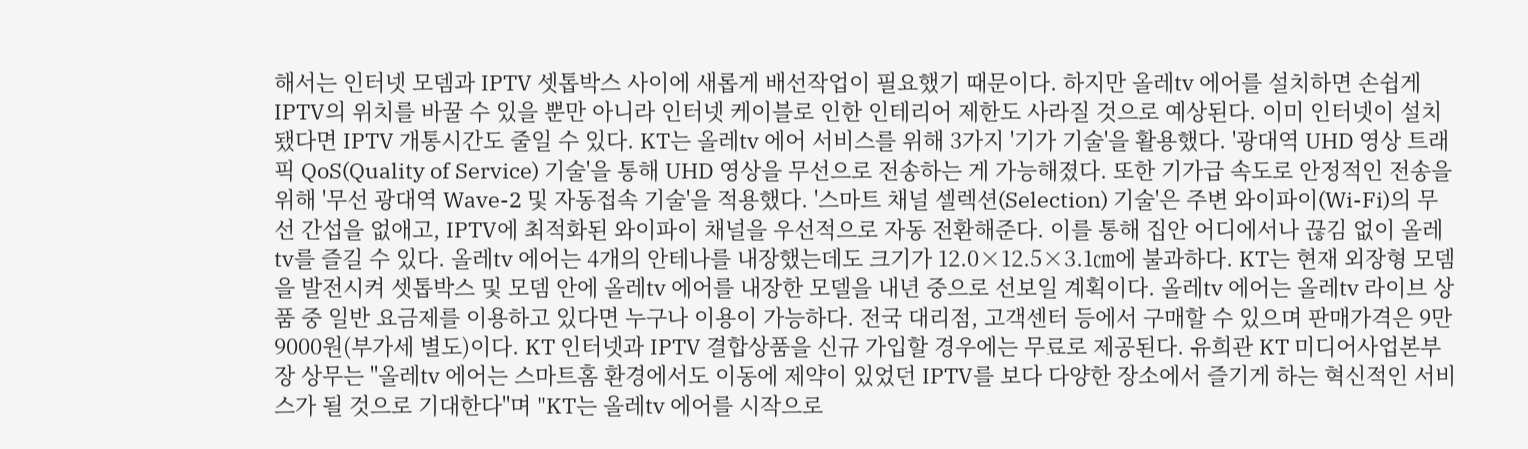해서는 인터넷 모뎀과 IPTV 셋톱박스 사이에 새롭게 배선작업이 필요했기 때문이다. 하지만 올레tv 에어를 설치하면 손쉽게 IPTV의 위치를 바꿀 수 있을 뿐만 아니라 인터넷 케이블로 인한 인테리어 제한도 사라질 것으로 예상된다. 이미 인터넷이 설치됐다면 IPTV 개통시간도 줄일 수 있다. KT는 올레tv 에어 서비스를 위해 3가지 '기가 기술'을 활용했다. '광대역 UHD 영상 트래픽 QoS(Quality of Service) 기술'을 통해 UHD 영상을 무선으로 전송하는 게 가능해졌다. 또한 기가급 속도로 안정적인 전송을 위해 '무선 광대역 Wave-2 및 자동접속 기술'을 적용했다. '스마트 채널 셀렉션(Selection) 기술'은 주변 와이파이(Wi-Fi)의 무선 간섭을 없애고, IPTV에 최적화된 와이파이 채널을 우선적으로 자동 전환해준다. 이를 통해 집안 어디에서나 끊김 없이 올레 tv를 즐길 수 있다. 올레tv 에어는 4개의 안테나를 내장했는데도 크기가 12.0×12.5×3.1㎝에 불과하다. KT는 현재 외장형 모뎀을 발전시켜 셋톱박스 및 모뎀 안에 올레tv 에어를 내장한 모델을 내년 중으로 선보일 계획이다. 올레tv 에어는 올레tv 라이브 상품 중 일반 요금제를 이용하고 있다면 누구나 이용이 가능하다. 전국 대리점, 고객센터 등에서 구매할 수 있으며 판매가격은 9만9000원(부가세 별도)이다. KT 인터넷과 IPTV 결합상품을 신규 가입할 경우에는 무료로 제공된다. 유희관 KT 미디어사업본부장 상무는 "올레tv 에어는 스마트홈 환경에서도 이동에 제약이 있었던 IPTV를 보다 다양한 장소에서 즐기게 하는 혁신적인 서비스가 될 것으로 기대한다"며 "KT는 올레tv 에어를 시작으로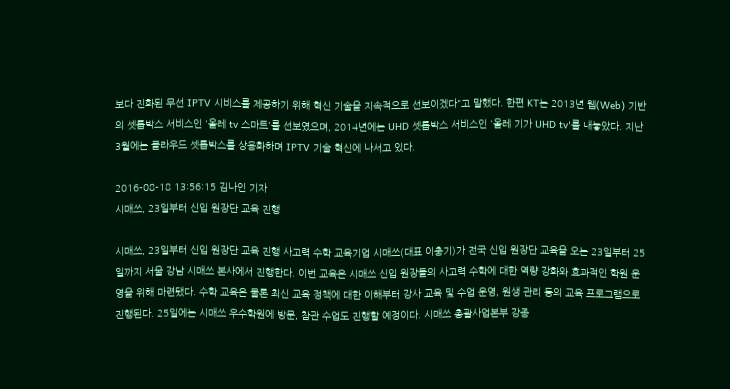보다 진화된 무선 IPTV 시비스를 제공하기 위해 혁신 기술을 지속적으로 선보이겠다"고 말했다. 한편 KT는 2013년 웹(Web) 기반의 셋톱박스 서비스인 '올레 tv 스마트'를 선보였으며, 2014년에는 UHD 셋톱박스 서비스인 '올레 기가 UHD tv'를 내놓았다. 지난 3월에는 클라우드 셋톱박스를 상용화하며 IPTV 기술 혁신에 나서고 있다.

2016-08-18 13:56:15 김나인 기자
시매쓰, 23일부터 신입 원장단 교육 진행

시매쓰, 23일부터 신입 원장단 교육 진행 사고력 수학 교육기업 시매쓰(대표 이충기)가 전국 신입 원장단 교육을 오는 23일부터 25일까지 서울 강남 시매쓰 본사에서 진행한다. 이번 교육은 시매쓰 신입 원장들의 사고력 수학에 대한 역량 강화와 효과적인 학원 운영을 위해 마련됐다. 수학 교육은 물론 최신 교육 정책에 대한 이해부터 강사 교육 및 수업 운영, 원생 관리 등의 교육 프로그램으로 진행된다. 25일에는 시매쓰 우수학원에 방문, 참관 수업도 진행할 예정이다. 시매쓰 총괄사업본부 강종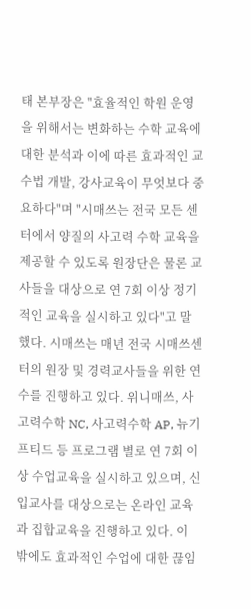태 본부장은 "효율적인 학원 운영을 위해서는 변화하는 수학 교육에 대한 분석과 이에 따른 효과적인 교수법 개발, 강사교육이 무엇보다 중요하다"며 "시매쓰는 전국 모든 센터에서 양질의 사고력 수학 교육을 제공할 수 있도록 원장단은 물론 교사들을 대상으로 연 7회 이상 정기적인 교육을 실시하고 있다"고 말했다. 시매쓰는 매년 전국 시매쓰센터의 원장 및 경력교사들을 위한 연수를 진행하고 있다. 위니매쓰, 사고력수학 NC, 사고력수학 AP, 뉴기프티드 등 프로그램 별로 연 7회 이상 수업교육을 실시하고 있으며, 신입교사를 대상으로는 온라인 교육과 집합교육을 진행하고 있다. 이 밖에도 효과적인 수업에 대한 끊임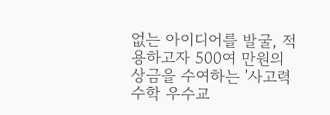없는 아이디어를 발굴, 적용하고자 500여 만원의 상금을 수여하는 '사고력수학 우수교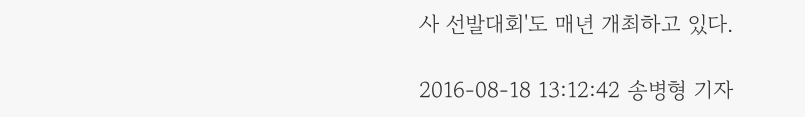사 선발대회'도 매년 개최하고 있다.

2016-08-18 13:12:42 송병형 기자